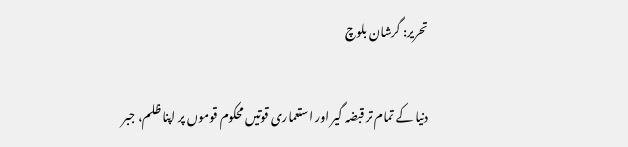تحریر: گرشان بلوچ

دنیا کے تمام تر قبضہ گیر اور استعماری قوتیں محکوم قوموں پر اپنا ظلم، جبر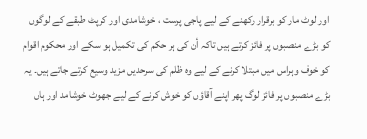اور لوٹ مار کو برقرار رکھنے کے لیے پاجی پرست ، خوشامدی اور کرپٹ طبقے کے لوگوں کو بڑے منصبوں پر فائز کرتے ہیں تاکہ أن کی ہر حکم کی تکمیل ہو سکے اور محکوم اقوام کو خوف وہراس میں مبتلا کرنے کے لیے وہ ظلم کی سرحدیں مزید وسیع کرتے جاتے ہیں۔ یہ بڑے منصبوں پر فائز لوگ پھر اپنے آقاؤں کو خوش کرنے کے لیے جھوٹ خوشامد اور ہاں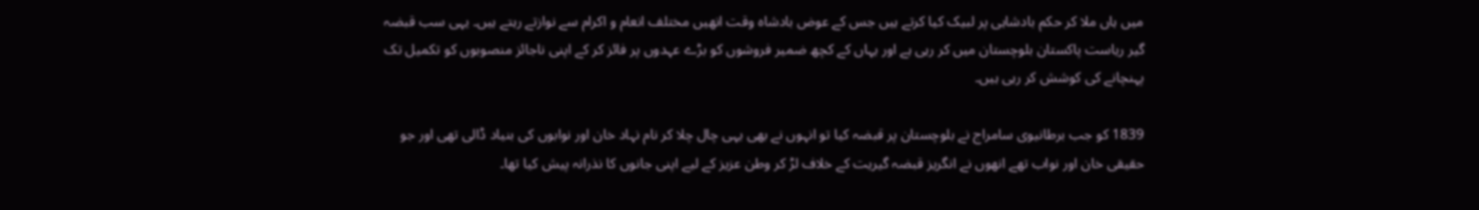میں ہاں ملا کر حکم بادشاہی پر لبیک کیا کرتے ہیں جس کے عوض بادشاہ وقت انھیں مختلف انعام و اکرام سے نوازتے رہتے ہیں۔ یہی سب قبضہ گیر ریاست پاکستان بلوچستان میں کر رہی ہے اور یہاں کے کچھ ضمیر فروشوں کو بڑے عہدوں پر فائز کر کے اپنی ناجائز منصوبوں کو تکمیل تک پہنچانے کی کوشش کر رہی ہیں۔

1839 کو جب برطانیوی سامراج نے بلوچستان پر قبضہ کیا تو انہوں نے بھی یہی چال چلا کر نام نہاد خان اور نوابوں کی بنیاد ڈالی تھی اور جو حقیقی خان اور نواب تھے انھوں نے انگریز قبضہ گیریت کے خلاف لڑ کر وطن عزیز کے لیے اپنی جانوں کا نذرانہ پیش کیا تھا۔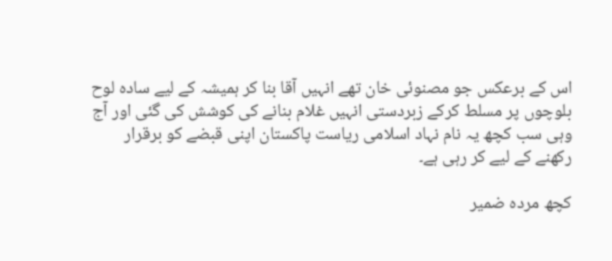اس کے برعکس جو مصنوئی خان تھے انہیں آقا بنا کر ہمیشہ کے لیے سادہ لوح بلوچوں پر مسلط کرکے زبردستی انہیں غلام بنانے کی کوشش کی گئی اور آج وہی سب کچھ یہ نام نہاد اسلامی ریاست پاکستان اپنی قبضے کو برقرار رکھنے کے لیے کر رہی ہے۔

کچھ مردہ ضمیر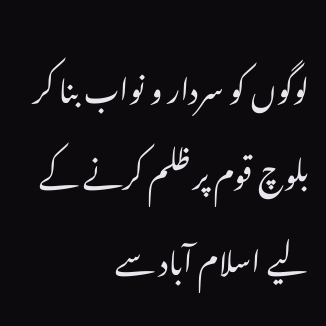لوگوں کو سردار و نواب بنا کر بلوچ قوم پر ظلم کرنے کے لیے اسلام آباد سے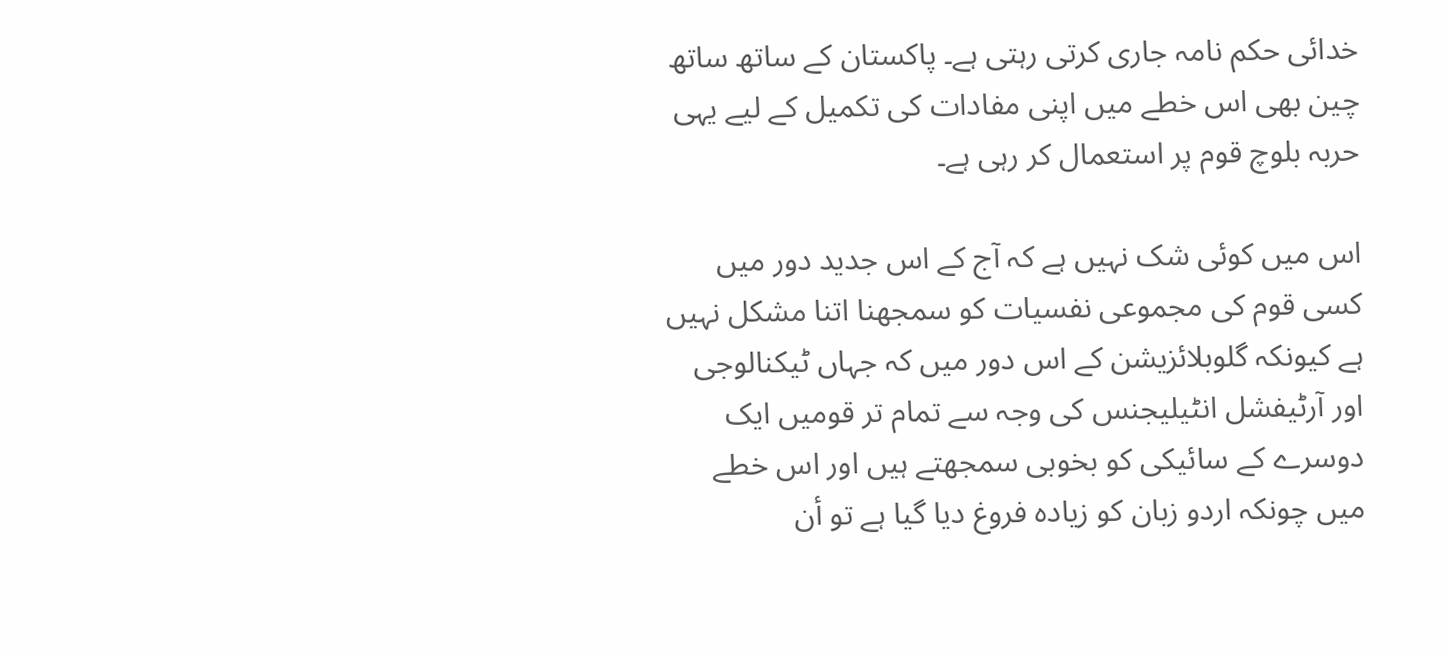خدائی حکم نامہ جاری کرتی رہتی ہے۔ پاکستان کے ساتھ ساتھ چین بھی اس خطے میں اپنی مفادات کی تکمیل کے لیے یہی حربہ بلوچ قوم پر استعمال کر رہی ہے۔

اس میں کوئی شک نہیں ہے کہ آج کے اس جدید دور میں کسی قوم کی مجموعی نفسیات کو سمجھنا اتنا مشکل نہیں ہے کیونکہ گلوبلائزیشن کے اس دور میں کہ جہاں ٹیکنالوجی اور آرٹیفشل انٹیلیجنس کی وجہ سے تمام تر قومیں ایک دوسرے کے سائیکی کو بخوبی سمجھتے ہیں اور اس خطے میں چونکہ اردو زبان کو زیادہ فروغ دیا گیا ہے تو أن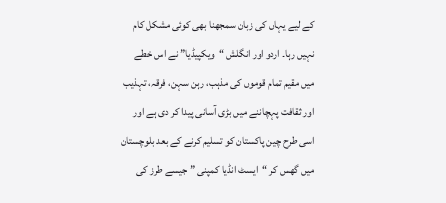کے لیے یہاں کی زبان سمجھنا بھی کوئی مشکل کام نہیں رہا۔ اردو اور انگلش “ویکپیڈیا” نے اس خطے میں مقیم تمام قوموں کی مذہب، رہن سہن، فرقہ، تہذیب اور ثقافت پہچاننے میں بڑی آسانی پیدا کر دی ہے اور اسی طرح چین پاکستان کو تسلیم کرنے کے بعد بلوچستان میں گھس کر “ایسٹ انڈیا کمپنی ” جیسے طرز کی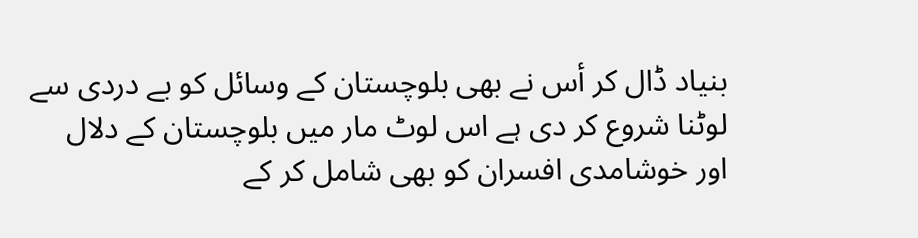بنیاد ڈال کر أس نے بھی بلوچستان کے وسائل کو بے دردی سے لوٹنا شروع کر دی ہے اس لوٹ مار میں بلوچستان کے دلال اور خوشامدی افسران کو بھی شامل کر کے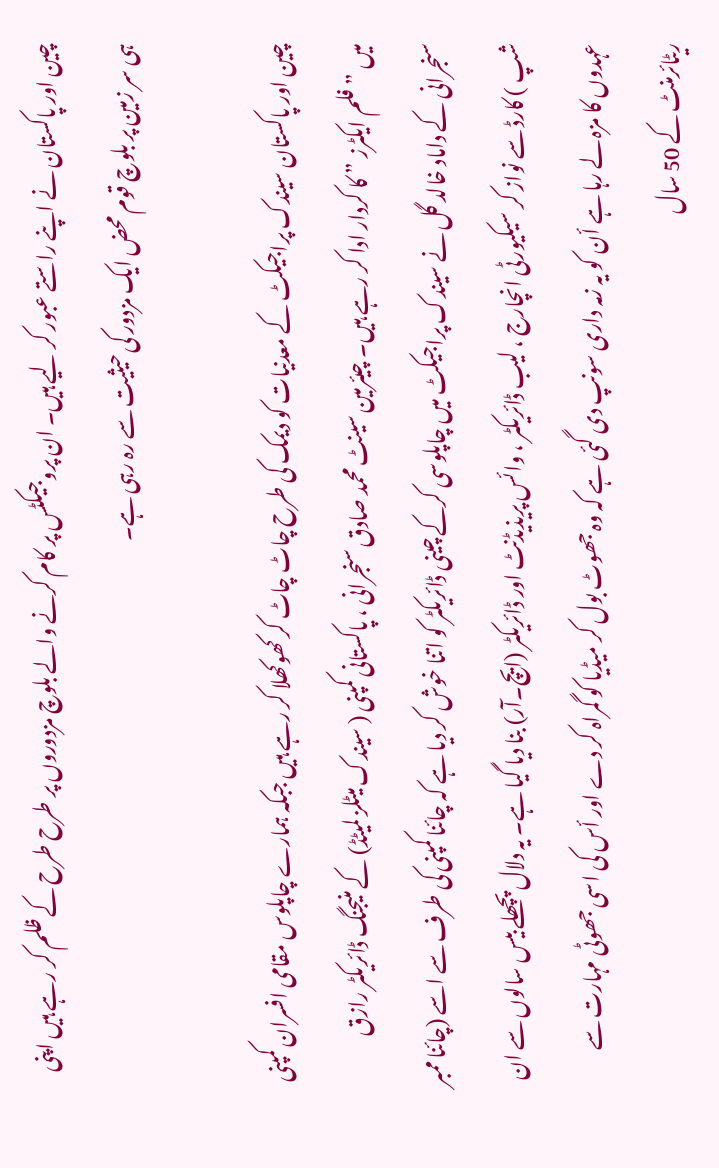چین اور پاکستان نے اپنے راستے عبور کر لیے ہیں۔ ان پروجیکٹس پر کام کرنے والے بلوچ مزدوروں پر طرح طرح کے ظلم کر رہے ہیں اپنی ہی سر زمین پر بلوچ قوم محض ایک مزدور کی حیثیت سے رہ رہی ہے۔

چین اور پاکستان سیندک پراجیکٹ کے معدنیات کو دیمک کی طرح چاٹ چاٹ کر کھوکھلا کر رہے ہیں جبکہ ہمارے چاپلوس مقامی افسران کمپنی میں ” فلم ایکٹرز ” کا کردار ادا کر رہے ہیں۔ چیئرمین سینٹ محمد صادق سنجرانی ، پاکستانی کمپنی ( سیندک میٹلز لمیٹڈ) کے منیجنگ ڈائریکٹر رازق سنجرانی کے داماد خالد گل نے سیندک پراجیکٹ میں چاپلوسی کرکے چینی ڈائریکٹر کو اتنا خوش کر دیا ہے کہ چائنا کمپنی کی طرف سے اسے (چائنا ممبر شپ ) کارڈ سے نواز کر سیکیورٹی انچارج ، لیب ڈائریکٹر ، وائس پریذیڈنٹ اور ڈائریکٹر (ایچ۔آر) بنا دیا گیا ہے۔ یہ دلال پچھلے بیس سالوں سے ان عہدوں کا مزہ لے رہا ہے أن کو یہ زمہ داری سونپ دی گئی ہے کہ وہ جھوٹ بول کر میڈیا کو گمراہ کر دے اور أس کی اسی جھوٹی مہارت سے ریٹائرمنٹ کے 50 سال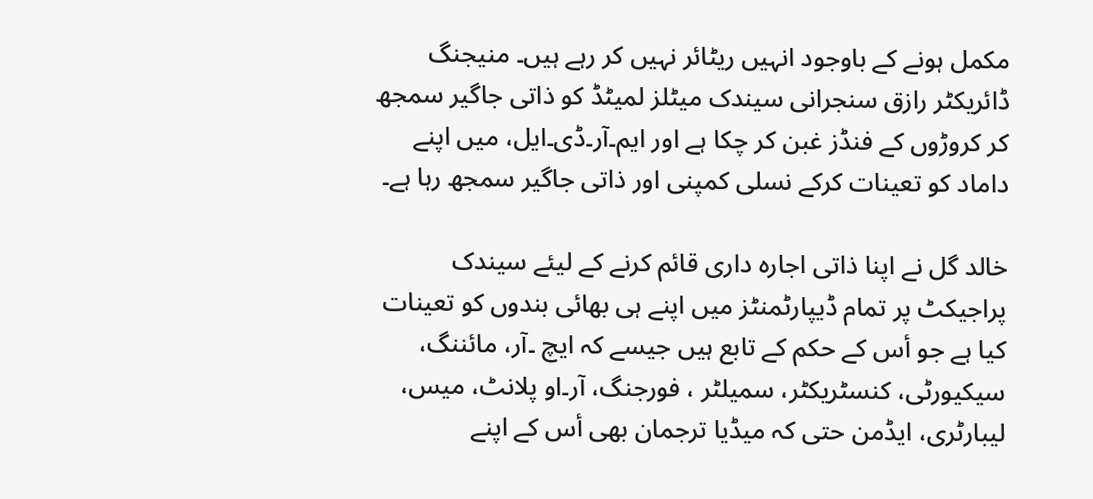مکمل ہونے کے باوجود انہیں ریٹائر نہیں کر رہے ہیں۔ منیجنگ ڈائریکٹر رازق سنجرانی سیندک میٹلز لمیٹڈ کو ذاتی جاگیر سمجھ کر کروڑوں کے فنڈز غبن کر چکا ہے اور ایم۔آر۔ڈی۔ایل، میں اپنے داماد کو تعینات کرکے نسلی کمپنی اور ذاتی جاگیر سمجھ رہا ہے۔

خالد گل نے اپنا ذاتی اجارہ داری قائم کرنے کے لیئے سیندک پراجیکٹ پر تمام ڈیپارٹمنٹز میں اپنے ہی بھائی بندوں کو تعینات کیا ہے جو أس کے حکم کے تابع ہیں جیسے کہ ایچ ۔آر، مائننگ، سیکیورٹی، کنسٹریکٹر، سمیلٹر ، فورجنگ، آر۔او پلانٹ، میس، لیبارٹری، ایڈمن حتی کہ میڈیا ترجمان بھی أس کے اپنے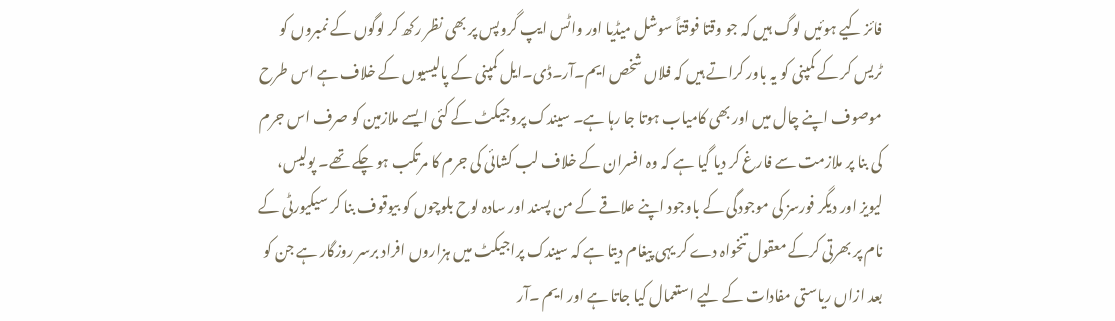فائز کیے ہوئیں لوگ ہیں کہ جو وقتا فوقتاً سوشل میڈیا اور واٹس ایپ گروپس پر بھی نظر رکھ کر لوگوں کے نمبروں کو ٹریس کر کے کمپنی کو یہ باور کراتے ہیں کہ فلاں شخص ایم۔آر۔ڈی۔ایل کمپنی کے پالیسیوں کے خلاف ہے اس طرح موصوف اپنے چال میں اور بھی کامیاب ہوتا جا رہا ہے۔ سیندک پروجیکٹ کے کئی ایسے ملازمین کو صرف اس جرم کی بنا پر ملازمت سے فارغ کر دیا گیا ہے کہ وہ افسران کے خلاف لب کشائی کی جرم کا مرتکب ہو چکے تھے۔ پولیس، لیویز اور دیگر فورسز کی موجودگی کے باوجود اپنے علاقے کے من پسند اور سادہ لوح بلوچوں کو بیوقوف بنا کر سیکیورٹی کے نام پر بھرتی کرکے معقول تنخواہ دے کر یہی پیغام دیتا ہے کہ سیندک پراجیکٹ میں ہزاروں افراد برسر روزگار ہے جن کو بعد ازاں ریاستی مفادات کے لیے استعمال کیا جاتا ہے اور ایم ۔آر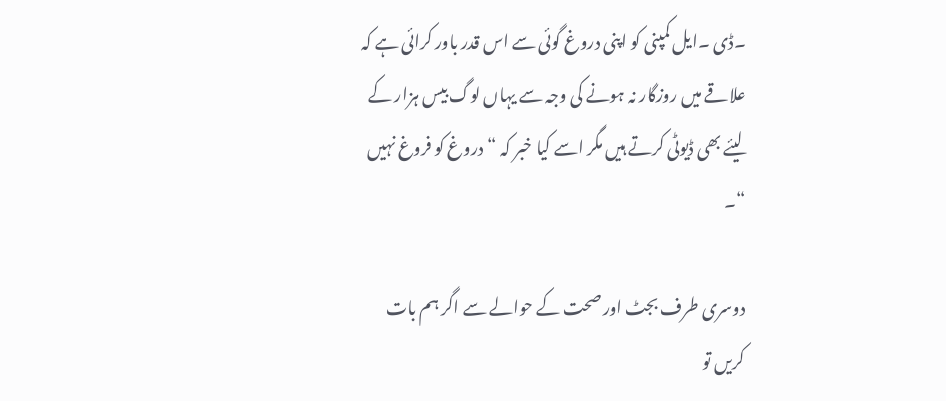۔ڈی ۔ایل کمپنی کو اپنی دروغ گوئی سے اس قدر باور کرائی ہے کہ علاقے میں روزگار نہ ہونے کی وجہ سے یہاں لوگ بیس ہزار کے لیئے بھی ڈیوٹی کرتے ہیں مگر اسے کیا خبر کہ “دروغ کو فروغ نہیں “۔

دوسری طرف بجٹ اور صحت کے حوالے سے اگر ہم بات کریں تو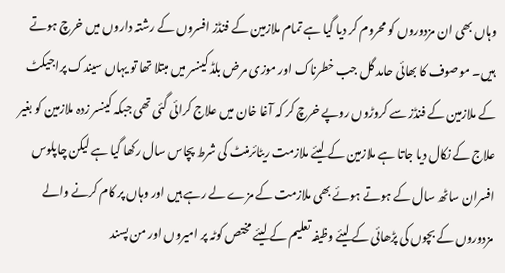وہاں بھی ان مزدوروں کو محروم کر دیا گیا ہے تمام ملازمین کے فنڈز افسروں کے رشتہ داروں میں خرچ ہوتے ہیں۔ موصوف کا بھائی حامد گل جب خطرناک اور موزی مرض بلڈ کینسر میں مبتلا تھا تو یہاں سیندک پراجیکٹ کے ملازمین کے فنڈز سے کروڑوں روپے خرچ کر کہ آغا خان میں علاج کرائی گئی تھی جبکہ کینسر زدہ ملازمین کو بغیر علاج کے نکال دیا جاتا ہے ملازمین کے لیئے ملازمت ریٹائرمنٹ کی شرط پچاس سال رکھا گیا ہے لیکن چاپلوس افسران ساٹھ سال کے ہوتے ہوئے بھی ملازمت کے مزے لے رہے ہیں اور وہاں پر کام کرنے والے مزدوروں کے بچوں کی پڑھائی کے لیئے وظیفہ تعلیم کے لیئے مختص کوٹہ پر امیروں اور من پسند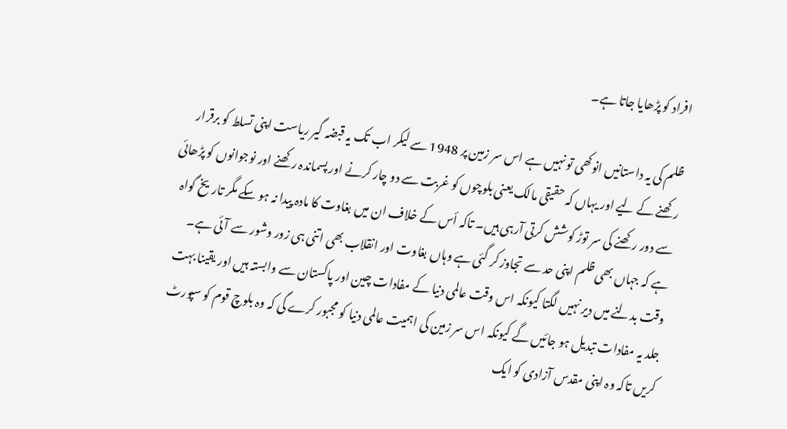افراد کو پڑھایا جاتا ہے۔

ظلم کی یہ داستانیں انوکھی تو نہیں ہے اس سر زمین پر 1948 سے لیکر اب تک یہ قبضہ گیر ریاست اپنی تسلط کو برقرار رکھنے کے لیے اور یہاں کہ حقیقی مالک یعنی بلوچوں کو غربت سے دو چار کرنے اور پسماندہ رکھنے اور نوجوانوں کو پڑھائی سے دور رکھنے کی سر توڑ کوشش کرتی آرہی ہیں۔ تاکہ أس کے خلاف ان میں بغاوت کا مادہ پیدا نہ ہو سکے مگر تاریخ گواہ ہے کہ جہاں بھی ظلم اپنی حد سے تجاوز کر گئی ہے وہاں بغاوت اور انقلاب بھی اتنی ہی زور وشور سے آئی ہے۔ وقت بدلنے میں دیر نہیں لگتا کیونکہ اس وقت عالمی دنیا کے مفادات چین اور پاکستان سے وابستہ ہیں اور یقینا بہت جلد یہ مفادات تبدیل ہو جائیں گے کیونکہ اس سر زمین کی اہمیت عالمی دنیا کو مجبور کرے گی کہ وہ بلوچ قوم کو سپورٹ کریں تاکہ وہ اپنی مقدس آزادی کو ایک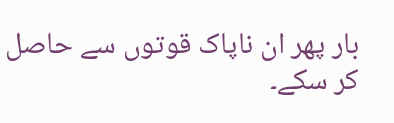بار پھر ان ناپاک قوتوں سے حاصل کر سکے۔